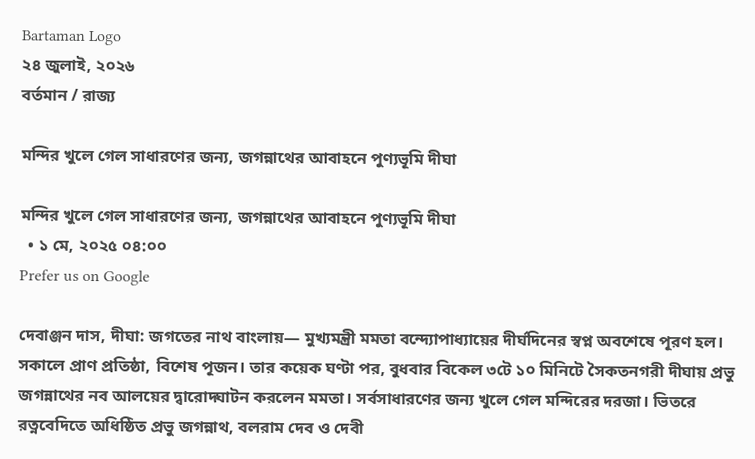Bartaman Logo
২৪ জুলাই, ২০২৬
বর্তমান / রাজ্য

মন্দির খুলে গেল সাধারণের জন্য, জগন্নাথের আবাহনে পুণ্যভূমি দীঘা

মন্দির খুলে গেল সাধারণের জন্য, জগন্নাথের আবাহনে পুণ্যভূমি দীঘা
  • ১ মে, ২০২৫ ০৪:০০
Prefer us on Google

দেবাঞ্জন দাস, দীঘা: জগতের নাথ বাংলায়— মুখ্যমন্ত্রী মমতা বন্দ্যোপাধ্যায়ের দীর্ঘদিনের স্বপ্ন অবশেষে পূরণ হল। সকালে প্রাণ প্রতিষ্ঠা, বিশেষ পূজন। তার কয়েক ঘণ্টা পর, বুধবার বিকেল ৩টে ১০ মিনিটে সৈকতনগরী দীঘায় প্রভু জগন্নাথের নব আলয়ের দ্বারোদ্ঘাটন করলেন মমতা। সর্বসাধারণের জন্য খুলে গেল মন্দিরের দরজা। ভিতরে রত্নবেদিতে অধিষ্ঠিত প্রভু জগন্নাথ, বলরাম দেব ও দেবী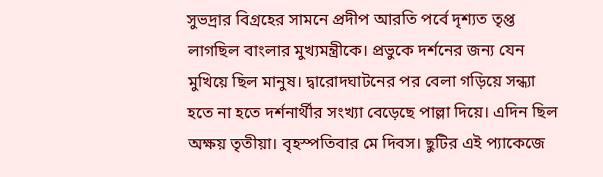সুভদ্রার বিগ্রহের সামনে প্রদীপ আরতি পর্বে দৃশ্যত তৃপ্ত লাগছিল বাংলার মুখ্যমন্ত্রীকে। প্রভুকে দর্শনের জন্য যেন মুখিয়ে ছিল মানুষ। দ্বারোদঘাটনের পর বেলা গড়িয়ে সন্ধ্যা হতে না হতে দর্শনার্থীর সংখ্যা বেড়েছে পাল্লা দিয়ে। এদিন ছিল অক্ষয় তৃতীয়া। বৃহস্পতিবার মে দিবস। ছুটির এই প্যাকেজে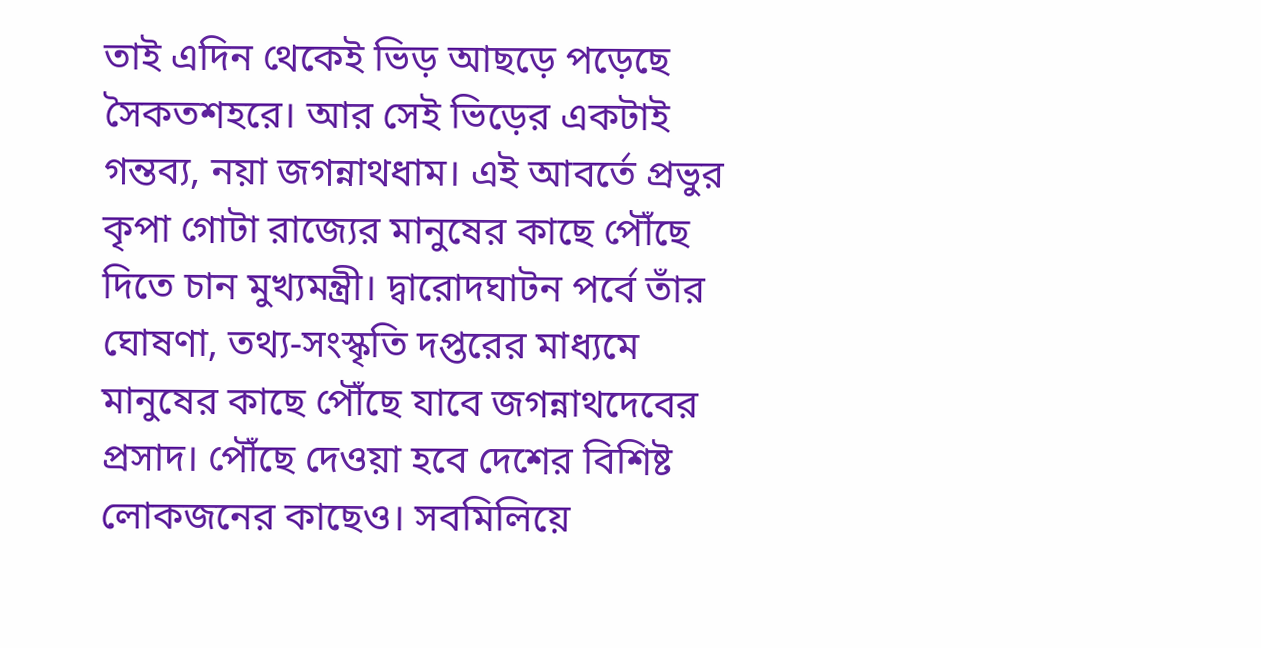তাই এদিন থেকেই ভিড় আছড়ে পড়েছে সৈকতশহরে। আর সেই ভিড়ের একটাই গন্তব্য, নয়া জগন্নাথধাম। এই আবর্তে প্রভুর কৃপা গোটা রাজ্যের মানুষের কাছে পৌঁছে দিতে চান মুখ্যমন্ত্রী। দ্বারোদঘাটন পর্বে তাঁর ঘোষণা, তথ্য-সংস্কৃতি দপ্তরের মাধ্যমে মানুষের কাছে পৌঁছে যাবে জগন্নাথদেবের প্রসাদ। পৌঁছে দেওয়া হবে দেশের বিশিষ্ট লোকজনের কাছেও। সবমিলিয়ে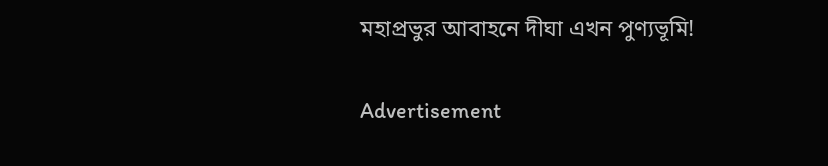মহাপ্রভুর আবাহনে দীঘা এখন পুণ্যভূমি!

Advertisement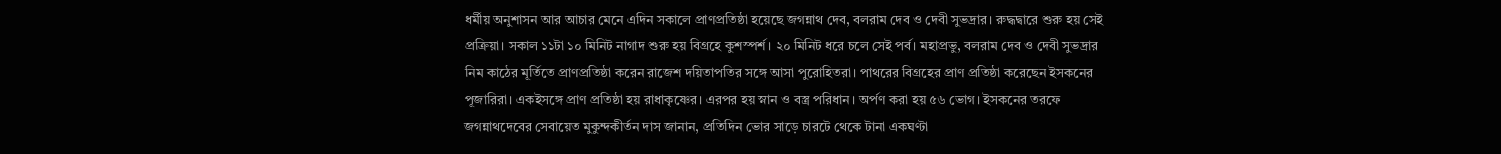ধর্মীয় অনুশাসন আর আচার মেনে এদিন সকালে প্রাণপ্রতিষ্ঠা হয়েছে জগন্নাথ দেব, বলরাম দেব ও দেবী সুভদ্রার। রুদ্ধদ্বারে শুরু হয় সেই প্রক্রিয়া। সকাল ১১টা ১০ মিনিট নাগাদ শুরু হয় বিগ্রহে কুশস্পর্শ। ২০ মিনিট ধরে চলে সেই পর্ব। মহাপ্রভু, বলরাম দেব ও দেবী সুভদ্রার নিম কাঠের মূর্তিতে প্রাণপ্রতিষ্ঠা করেন রাজেশ দয়িতাপতির সঙ্গে আসা পুরোহিতরা। পাথরের বিগ্রহের প্রাণ প্রতিষ্ঠা করেছেন ইসকনের পূজারিরা। একইসঙ্গে প্রাণ প্রতিষ্ঠা হয় রাধাকৃষ্ণের। এরপর হয় স্নান ও বস্ত্র পরিধান। অর্পণ করা হয় ৫৬ ভোগ। ইসকনের তরফে জগন্নাথদেবের সেবায়েত মুকুন্দকীর্তন দাস জানান, প্রতিদিন ভোর সাড়ে চারটে থেকে টানা একঘণ্টা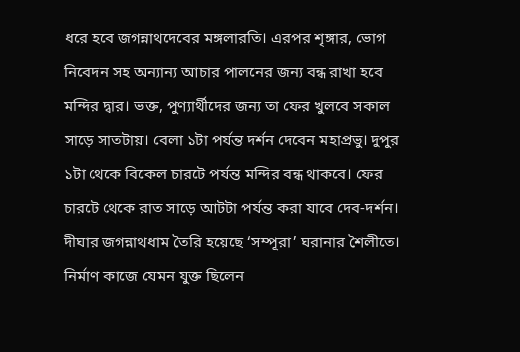ধরে হবে জগন্নাথদেবের মঙ্গলারতি। এরপর শৃঙ্গার, ভোগ নিবেদন সহ অন্যান্য আচার পালনের জন্য বন্ধ রাখা হবে মন্দির দ্বার। ভক্ত, পুণ্যার্থীদের জন্য তা ফের খুলবে সকাল সাড়ে সাতটায়। বেলা ১টা পর্যন্ত দর্শন দেবেন মহাপ্রভু। দুপুর ১টা থেকে বিকেল চারটে পর্যন্ত মন্দির বন্ধ থাকবে। ফের চারটে থেকে রাত সাড়ে আটটা পর্যন্ত করা যাবে দেব-দর্শন।
দীঘার জগন্নাথধাম তৈরি হয়েছে ‘সম্পূরা’ ঘরানার শৈলীতে। নির্মাণ কাজে যেমন যুক্ত ছিলেন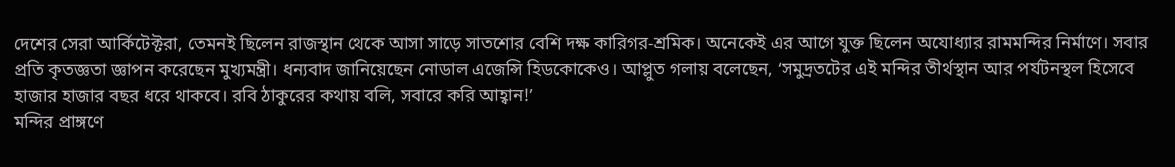দেশের সেরা আর্কিটেক্টরা, তেমনই ছিলেন রাজস্থান থেকে আসা সাড়ে সাতশোর বেশি দক্ষ কারিগর-শ্রমিক। অনেকেই এর আগে যুক্ত ছিলেন অযোধ্যার রামমন্দির নির্মাণে। সবার প্রতি কৃতজ্ঞতা জ্ঞাপন করেছেন মুখ্যমন্ত্রী। ধন্যবাদ জানিয়েছেন নোডাল এজেন্সি হিডকোকেও। আপ্লুত গলায় বলেছেন, ‘সমুদ্রতটের এই মন্দির তীর্থস্থান আর পর্যটনস্থল হিসেবে হাজার হাজার বছর ধরে থাকবে। রবি ঠাকুরের কথায় বলি, সবারে করি আহ্বান!’
মন্দির প্রাঙ্গণে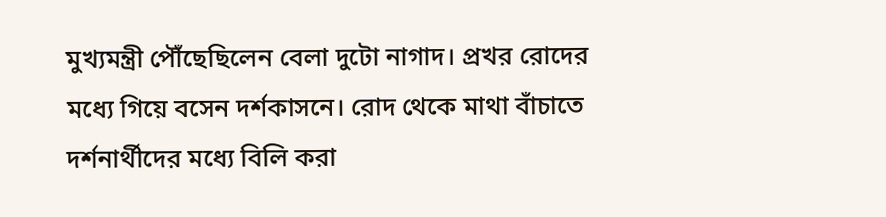মুখ্যমন্ত্রী পৌঁছেছিলেন বেলা দুটো নাগাদ। প্রখর রোদের মধ্যে গিয়ে বসেন দর্শকাসনে। রোদ থেকে মাথা বাঁচাতে দর্শনার্থীদের মধ্যে বিলি করা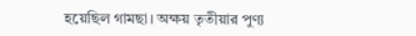হয়েছিল গামছা। অক্ষয় তৃতীয়ার পুণ্য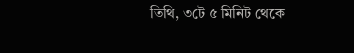তিথি, ৩টে ৫ মিনিট থেকে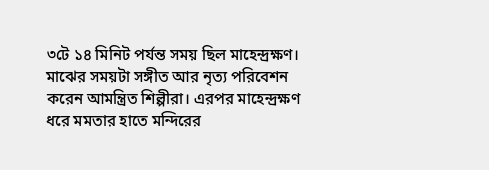৩টে ১৪ মিনিট পর্যন্ত সময় ছিল মাহেন্দ্রক্ষণ। মাঝের সময়টা সঙ্গীত আর নৃত্য পরিবেশন করেন আমন্ত্রিত শিল্পীরা। এরপর মাহেন্দ্রক্ষণ ধরে মমতার হাতে মন্দিরের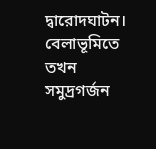দ্বারোদঘাটন। বেলাভূমিতে তখন সমুদ্রগর্জন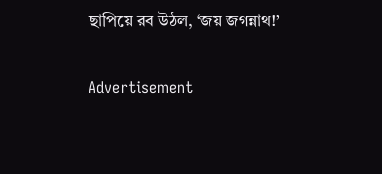ছাপিয়ে রব উঠল, ‘জয় জগন্নাথ!’

Advertisement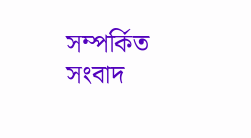সম্পর্কিত সংবাদ